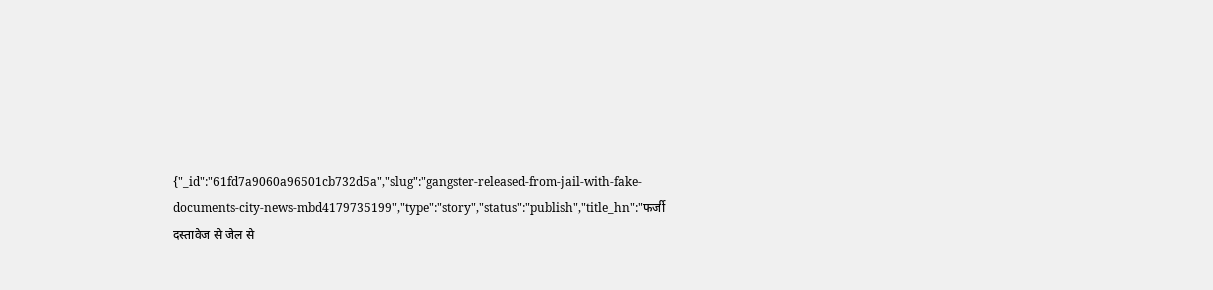{"_id":"61fd7a9060a96501cb732d5a","slug":"gangster-released-from-jail-with-fake-documents-city-news-mbd4179735199","type":"story","status":"publish","title_hn":"फर्जी दस्तावेज से जेल से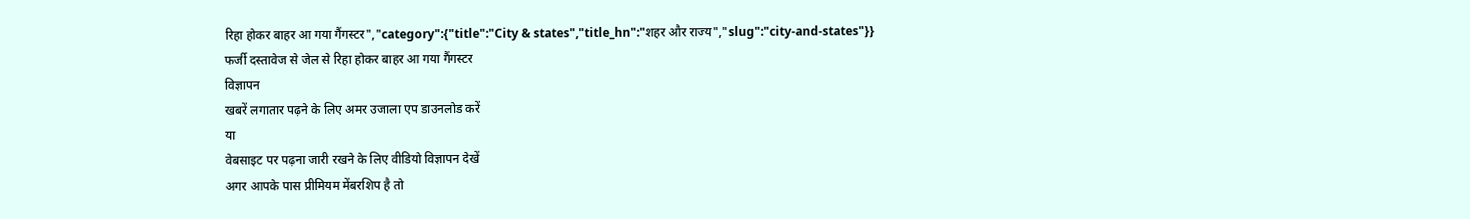रिहा होकर बाहर आ गया गैंगस्टर","category":{"title":"City & states","title_hn":"शहर और राज्य","slug":"city-and-states"}}
फर्जी दस्तावेज से जेल से रिहा होकर बाहर आ गया गैंगस्टर
विज्ञापन
खबरें लगातार पढ़ने के लिए अमर उजाला एप डाउनलोड करें
या
वेबसाइट पर पढ़ना जारी रखने के लिए वीडियो विज्ञापन देखें
अगर आपके पास प्रीमियम मेंबरशिप है तो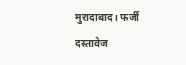मुरादाबाद। फर्जी दस्तावेज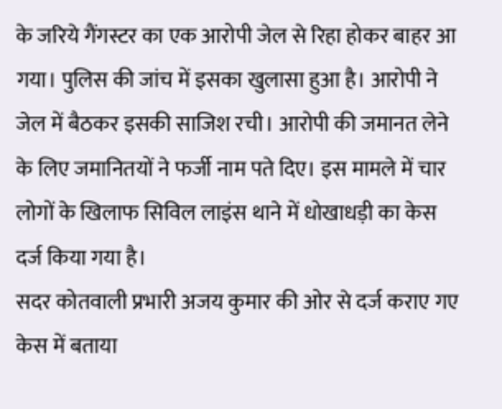के जरिये गैंगस्टर का एक आरोपी जेल से रिहा होकर बाहर आ गया। पुलिस की जांच में इसका खुलासा हुआ है। आरोपी ने जेल में बैठकर इसकी साजिश रची। आरोपी की जमानत लेने के लिए जमानितयों ने फर्जी नाम पते दिए। इस मामले में चार लोगों के खिलाफ सिविल लाइंस थाने में धोखाधड़ी का केस दर्ज किया गया है।
सदर कोतवाली प्रभारी अजय कुमार की ओर से दर्ज कराए गए केस में बताया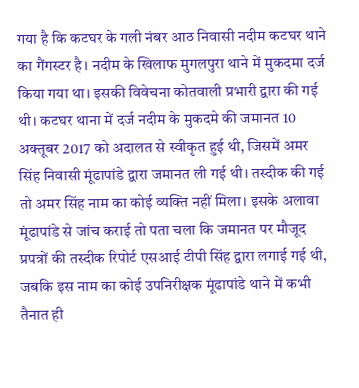गया है कि कटघर के गली नंबर आठ निवासी नदीम कटघर थाने का गैंगस्टर है। नदीम के खिलाफ मुगलपुरा थाने में मुकदमा दर्ज किया गया था। इसकी विवेचना कोतवाली प्रभारी द्वारा की गई थी। कटघर थाना में दर्ज नदीम के मुकदमे की जमानत 10 अक्तूबर 2017 को अदालत से स्वीकृत हुई थी, जिसमें अमर सिंह निवासी मूंढापांडे द्वारा जमानत ली गई थी। तस्दीक की गई तो अमर सिंह नाम का कोई व्यक्ति नहीं मिला। इसके अलावा मूंढापांडे से जांच कराई तो पता चला कि जमानत पर मौजूद प्रपत्रों की तस्दीक रिपोर्ट एसआई टीपी सिंह द्वारा लगाई गई थी, जबकि इस नाम का कोई उपनिरीक्षक मूंढापांडे थाने में कभी तैनात ही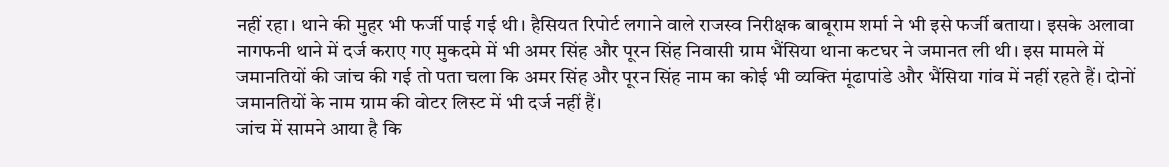नहीं रहा। थाने की मुहर भी फर्जी पाई गई थी। हैसियत रिपोर्ट लगाने वाले राजस्व निरीक्षक बाबूराम शर्मा ने भी इसे फर्जी बताया। इसके अलावा नागफनी थाने में दर्ज कराए गए मुकदमे में भी अमर सिंह और पूरन सिंह निवासी ग्राम भैंसिया थाना कटघर ने जमानत ली थी। इस मामले में जमानतियों की जांच की गई तो पता चला कि अमर सिंह और पूरन सिंह नाम का कोई भी व्यक्ति मूंढापांडे और भैंसिया गांव में नहीं रहते हैं। दोनों जमानतियों के नाम ग्राम की वोटर लिस्ट में भी दर्ज नहीं हैं।
जांच में सामने आया है कि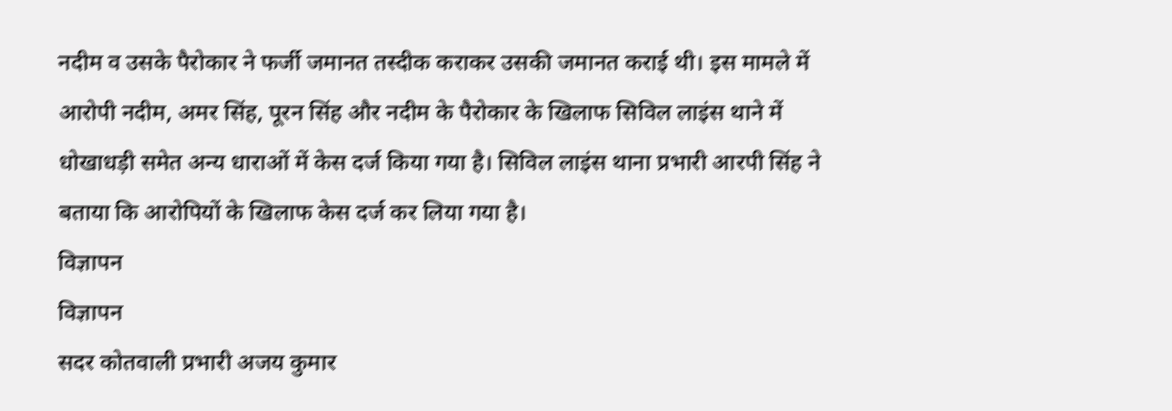नदीम व उसके पैरोकार ने फर्जी जमानत तस्दीक कराकर उसकी जमानत कराई थी। इस मामले में आरोपी नदीम, अमर सिंह, पूरन सिंह और नदीम के पैरोकार के खिलाफ सिविल लाइंस थाने में धोखाधड़ी समेत अन्य धाराओं में केस दर्ज किया गया है। सिविल लाइंस थाना प्रभारी आरपी सिंह ने बताया कि आरोपियों के खिलाफ केस दर्ज कर लिया गया है।
विज्ञापन
विज्ञापन
सदर कोतवाली प्रभारी अजय कुमार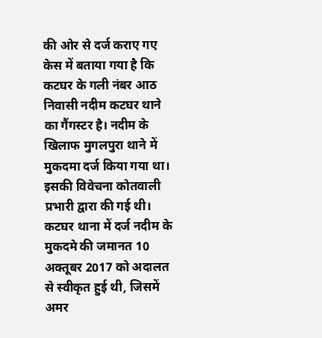की ओर से दर्ज कराए गए केस में बताया गया है कि कटघर के गली नंबर आठ निवासी नदीम कटघर थाने का गैंगस्टर है। नदीम के खिलाफ मुगलपुरा थाने में मुकदमा दर्ज किया गया था। इसकी विवेचना कोतवाली प्रभारी द्वारा की गई थी। कटघर थाना में दर्ज नदीम के मुकदमे की जमानत 10 अक्तूबर 2017 को अदालत से स्वीकृत हुई थी, जिसमें अमर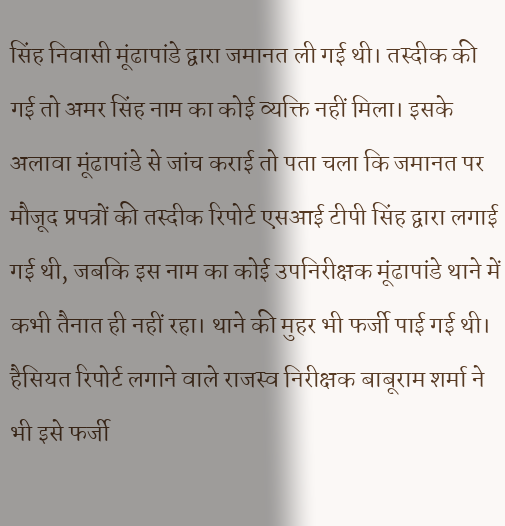सिंह निवासी मूंढापांडे द्वारा जमानत ली गई थी। तस्दीक की गई तो अमर सिंह नाम का कोई व्यक्ति नहीं मिला। इसके अलावा मूंढापांडे से जांच कराई तो पता चला कि जमानत पर मौजूद प्रपत्रों की तस्दीक रिपोर्ट एसआई टीपी सिंह द्वारा लगाई गई थी, जबकि इस नाम का कोई उपनिरीक्षक मूंढापांडे थाने में कभी तैनात ही नहीं रहा। थाने की मुहर भी फर्जी पाई गई थी। हैसियत रिपोर्ट लगाने वाले राजस्व निरीक्षक बाबूराम शर्मा ने भी इसे फर्जी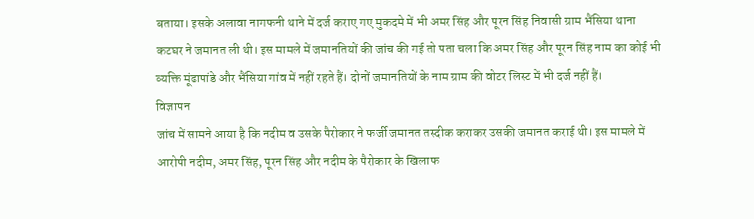बताया। इसके अलावा नागफनी थाने में दर्ज कराए गए मुकदमे में भी अमर सिंह और पूरन सिंह निवासी ग्राम भैंसिया थाना कटघर ने जमानत ली थी। इस मामले में जमानतियों की जांच की गई तो पता चला कि अमर सिंह और पूरन सिंह नाम का कोई भी व्यक्ति मूंढापांडे और भैंसिया गांव में नहीं रहते हैं। दोनों जमानतियों के नाम ग्राम की वोटर लिस्ट में भी दर्ज नहीं हैं।
विज्ञापन
जांच में सामने आया है कि नदीम व उसके पैरोकार ने फर्जी जमानत तस्दीक कराकर उसकी जमानत कराई थी। इस मामले में आरोपी नदीम, अमर सिंह, पूरन सिंह और नदीम के पैरोकार के खिलाफ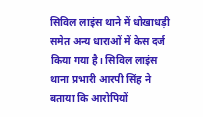सिविल लाइंस थाने में धोखाधड़ी समेत अन्य धाराओं में केस दर्ज किया गया है। सिविल लाइंस थाना प्रभारी आरपी सिंह ने बताया कि आरोपियों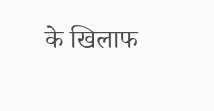के खिलाफ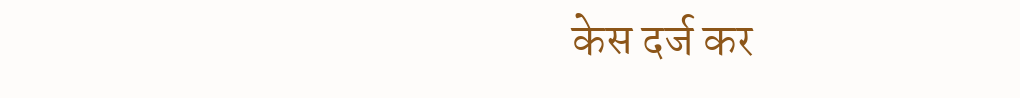केस दर्ज कर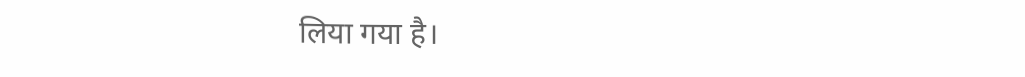लिया गया है।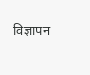विज्ञापन